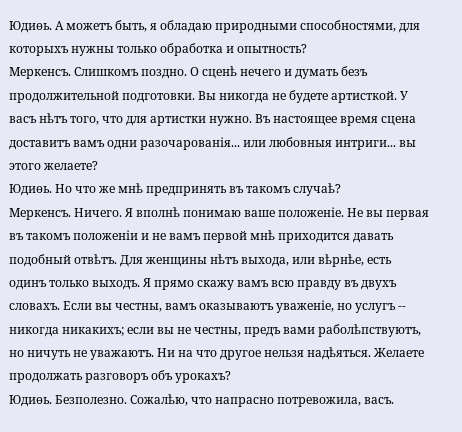Юдиѳь. А можетъ быть, я обладаю природными способностями, для которыхъ нужны только обработка и опытность?
Меркенсъ. Слишкомъ поздно. О сценѣ нечего и думать безъ продолжительной подготовки. Вы никогда не будете артисткой. У васъ нѣтъ того, что для артистки нужно. Въ настоящее время сцена доставитъ вамъ одни разочарованія... или любовныя интриги... вы этого желаете?
Юдиѳь. Но что же мнѣ предпринять въ такомъ случаѣ?
Меркенсъ. Ничего. Я вполнѣ понимаю ваше положеніе. Не вы первая въ такомъ положеніи и не вамъ первой мнѣ приходится давать подобный отвѣтъ. Для женщины нѣтъ выхода, или вѣрнѣе, есть одинъ только выходъ. Я прямо скажу вамъ всю правду въ двухъ словахъ. Если вы честны, вамъ оказываютъ уваженіе, но услугъ -- никогда никакихъ; если вы не честны, предъ вами раболѣпствуютъ, но ничуть не уважаютъ. Ни на что другое нельзя надѣяться. Желаете продолжать разговоръ объ урокахъ?
Юдиѳь. Безполезно. Сожалѣю, что напрасно потревожила, васъ.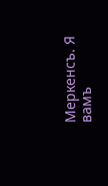Меркенсъ. Я вамъ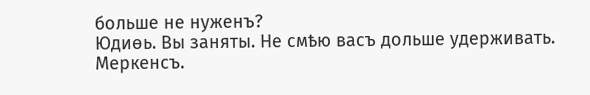больше не нуженъ?
Юдиѳь. Вы заняты. Не смѣю васъ дольше удерживать.
Меркенсъ.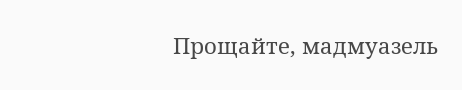Прощайте, мадмуазель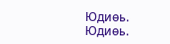Юдиѳь.
Юдиѳь.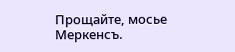Прощайте, мосье Меркенсъ.